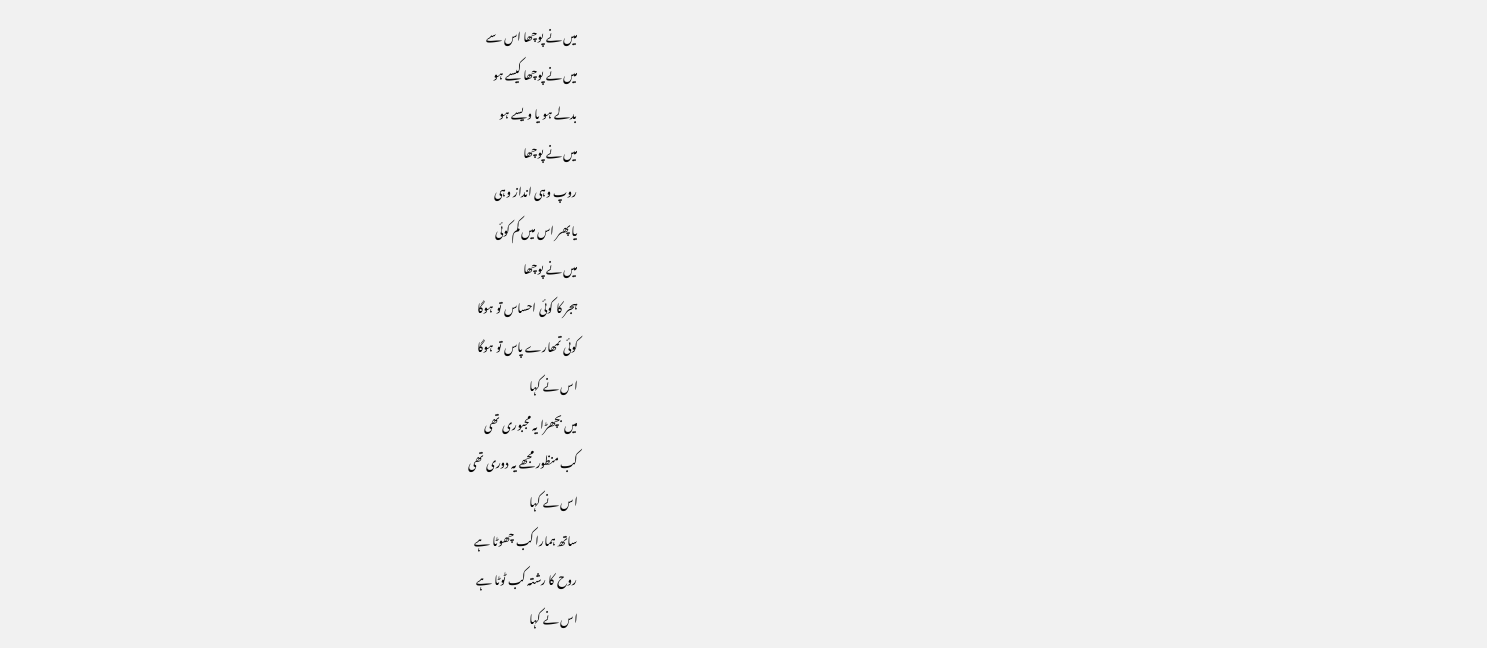میں نے پوچھا اس سے
میں نے پوچھا کیسے ہو
بدلے ہو یا ویسے ہو
میں نے پوچھا
روپ وہی انداز وہی
یا پھر اس میں کم کوئی
میں نے پوچھا
ہجر کا کوئی احساس تو ہوگا
کوئی تمھارے پاس تو ہوگا
اس نے کہا
میں بچھڑا یہ مجبوری تھی
کب منظور مجھے یہ دوری تھی
اس نے کہا
ساتھ ہمارا کب چھوٹا ہے
روح کا رشتہ کب ٹوٹا ہے
اس نے کہا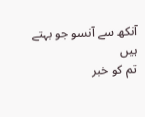آنکھ سے آنسو جو بہتے ہیں
تم کو خبر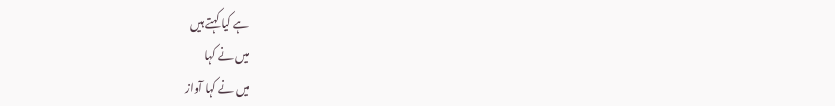ہے کیا کہتے ہیں
میں نے کہا
میں نے کہا آواز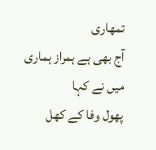تمھاری
آج بھی ہے ہمراز ہماری
میں نے کہا
پھول وفا کے کھل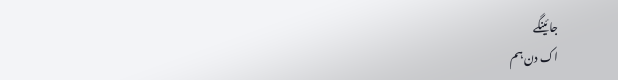جائینگے
اک دن ہم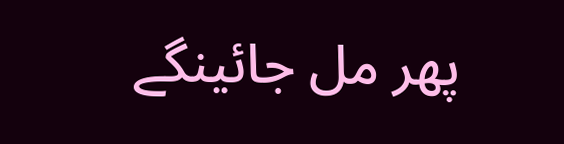پھر مل جائینگے